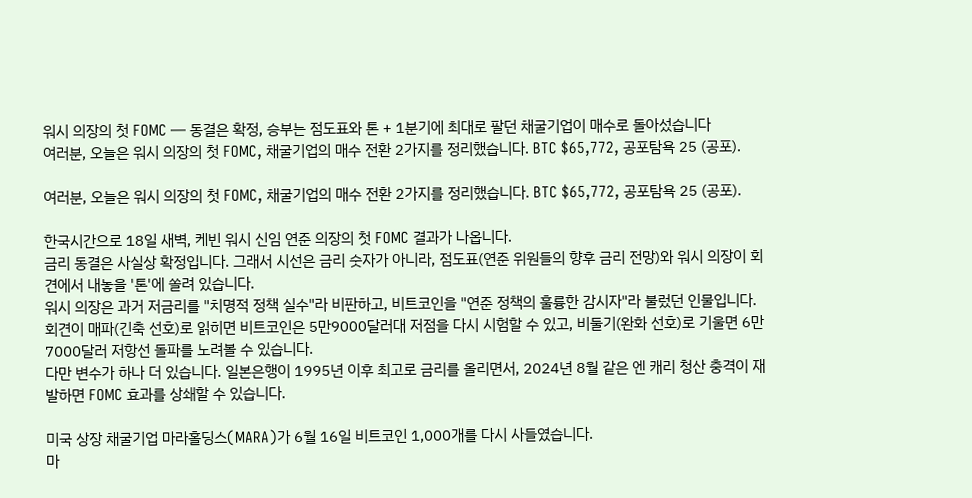워시 의장의 첫 FOMC — 동결은 확정, 승부는 점도표와 톤 + 1분기에 최대로 팔던 채굴기업이 매수로 돌아섰습니다
여러분, 오늘은 워시 의장의 첫 FOMC, 채굴기업의 매수 전환 2가지를 정리했습니다. BTC $65,772, 공포탐욕 25 (공포).

여러분, 오늘은 워시 의장의 첫 FOMC, 채굴기업의 매수 전환 2가지를 정리했습니다. BTC $65,772, 공포탐욕 25 (공포).

한국시간으로 18일 새벽, 케빈 워시 신임 연준 의장의 첫 FOMC 결과가 나옵니다.
금리 동결은 사실상 확정입니다. 그래서 시선은 금리 숫자가 아니라, 점도표(연준 위원들의 향후 금리 전망)와 워시 의장이 회견에서 내놓을 '톤'에 쏠려 있습니다.
워시 의장은 과거 저금리를 "치명적 정책 실수"라 비판하고, 비트코인을 "연준 정책의 훌륭한 감시자"라 불렀던 인물입니다. 회견이 매파(긴축 선호)로 읽히면 비트코인은 5만9000달러대 저점을 다시 시험할 수 있고, 비둘기(완화 선호)로 기울면 6만7000달러 저항선 돌파를 노려볼 수 있습니다.
다만 변수가 하나 더 있습니다. 일본은행이 1995년 이후 최고로 금리를 올리면서, 2024년 8월 같은 엔 캐리 청산 충격이 재발하면 FOMC 효과를 상쇄할 수 있습니다.

미국 상장 채굴기업 마라홀딩스(MARA)가 6월 16일 비트코인 1,000개를 다시 사들였습니다.
마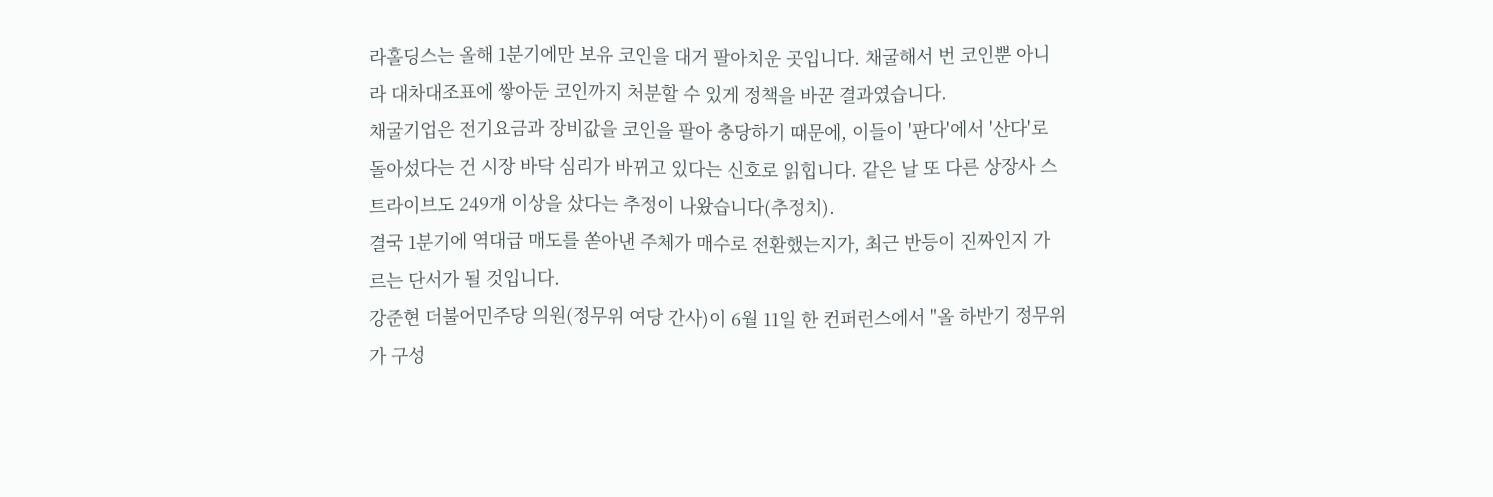라홀딩스는 올해 1분기에만 보유 코인을 대거 팔아치운 곳입니다. 채굴해서 번 코인뿐 아니라 대차대조표에 쌓아둔 코인까지 처분할 수 있게 정책을 바꾼 결과였습니다.
채굴기업은 전기요금과 장비값을 코인을 팔아 충당하기 때문에, 이들이 '판다'에서 '산다'로 돌아섰다는 건 시장 바닥 심리가 바뀌고 있다는 신호로 읽힙니다. 같은 날 또 다른 상장사 스트라이브도 249개 이상을 샀다는 추정이 나왔습니다(추정치).
결국 1분기에 역대급 매도를 쏟아낸 주체가 매수로 전환했는지가, 최근 반등이 진짜인지 가르는 단서가 될 것입니다.
강준현 더불어민주당 의원(정무위 여당 간사)이 6월 11일 한 컨퍼런스에서 "올 하반기 정무위가 구성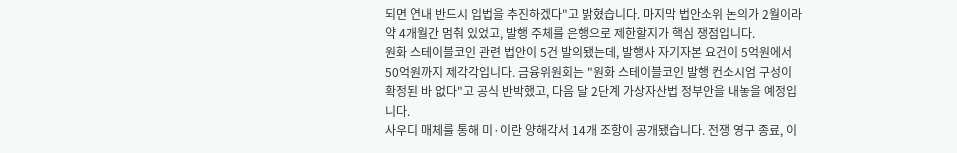되면 연내 반드시 입법을 추진하겠다"고 밝혔습니다. 마지막 법안소위 논의가 2월이라 약 4개월간 멈춰 있었고, 발행 주체를 은행으로 제한할지가 핵심 쟁점입니다.
원화 스테이블코인 관련 법안이 5건 발의됐는데, 발행사 자기자본 요건이 5억원에서 50억원까지 제각각입니다. 금융위원회는 "원화 스테이블코인 발행 컨소시엄 구성이 확정된 바 없다"고 공식 반박했고, 다음 달 2단계 가상자산법 정부안을 내놓을 예정입니다.
사우디 매체를 통해 미·이란 양해각서 14개 조항이 공개됐습니다. 전쟁 영구 종료, 이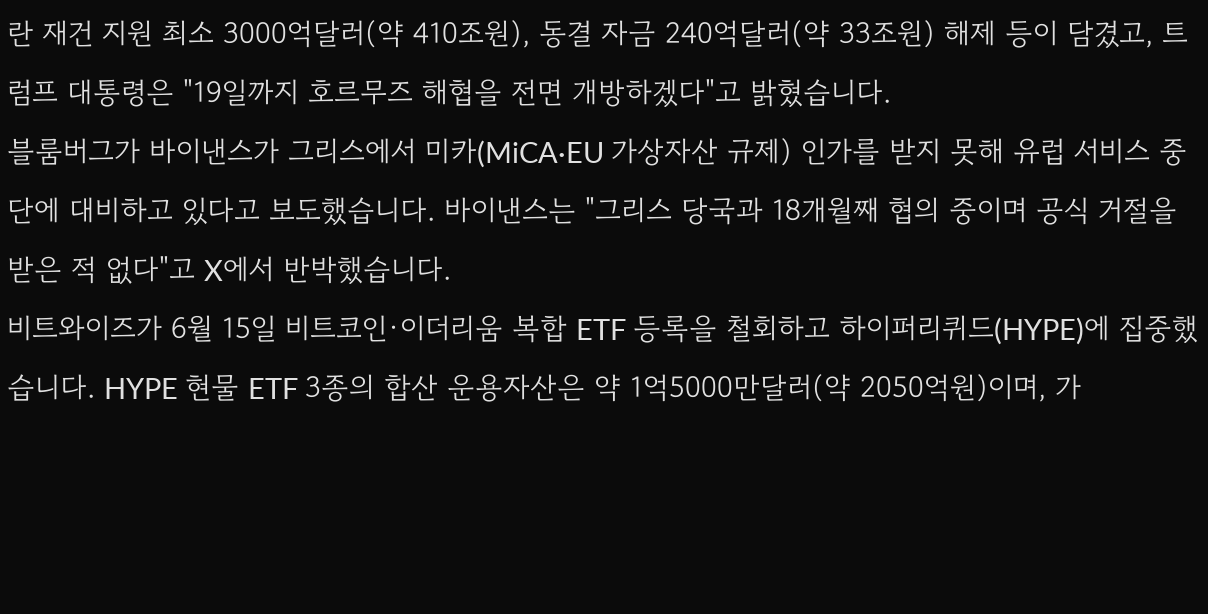란 재건 지원 최소 3000억달러(약 410조원), 동결 자금 240억달러(약 33조원) 해제 등이 담겼고, 트럼프 대통령은 "19일까지 호르무즈 해협을 전면 개방하겠다"고 밝혔습니다.
블룸버그가 바이낸스가 그리스에서 미카(MiCA·EU 가상자산 규제) 인가를 받지 못해 유럽 서비스 중단에 대비하고 있다고 보도했습니다. 바이낸스는 "그리스 당국과 18개월째 협의 중이며 공식 거절을 받은 적 없다"고 X에서 반박했습니다.
비트와이즈가 6월 15일 비트코인·이더리움 복합 ETF 등록을 철회하고 하이퍼리퀴드(HYPE)에 집중했습니다. HYPE 현물 ETF 3종의 합산 운용자산은 약 1억5000만달러(약 2050억원)이며, 가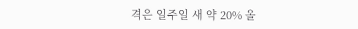격은 일주일 새 약 20% 올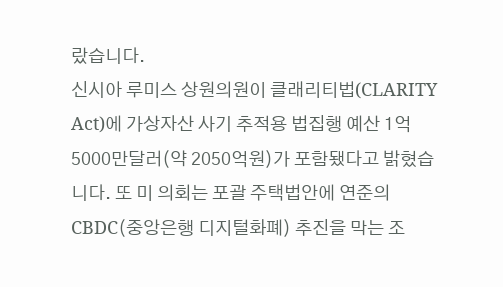랐습니다.
신시아 루미스 상원의원이 클래리티법(CLARITY Act)에 가상자산 사기 추적용 법집행 예산 1억5000만달러(약 2050억원)가 포함됐다고 밝혔습니다. 또 미 의회는 포괄 주택법안에 연준의 CBDC(중앙은행 디지털화폐) 추진을 막는 조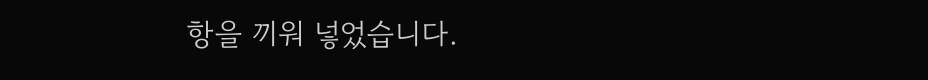항을 끼워 넣었습니다.